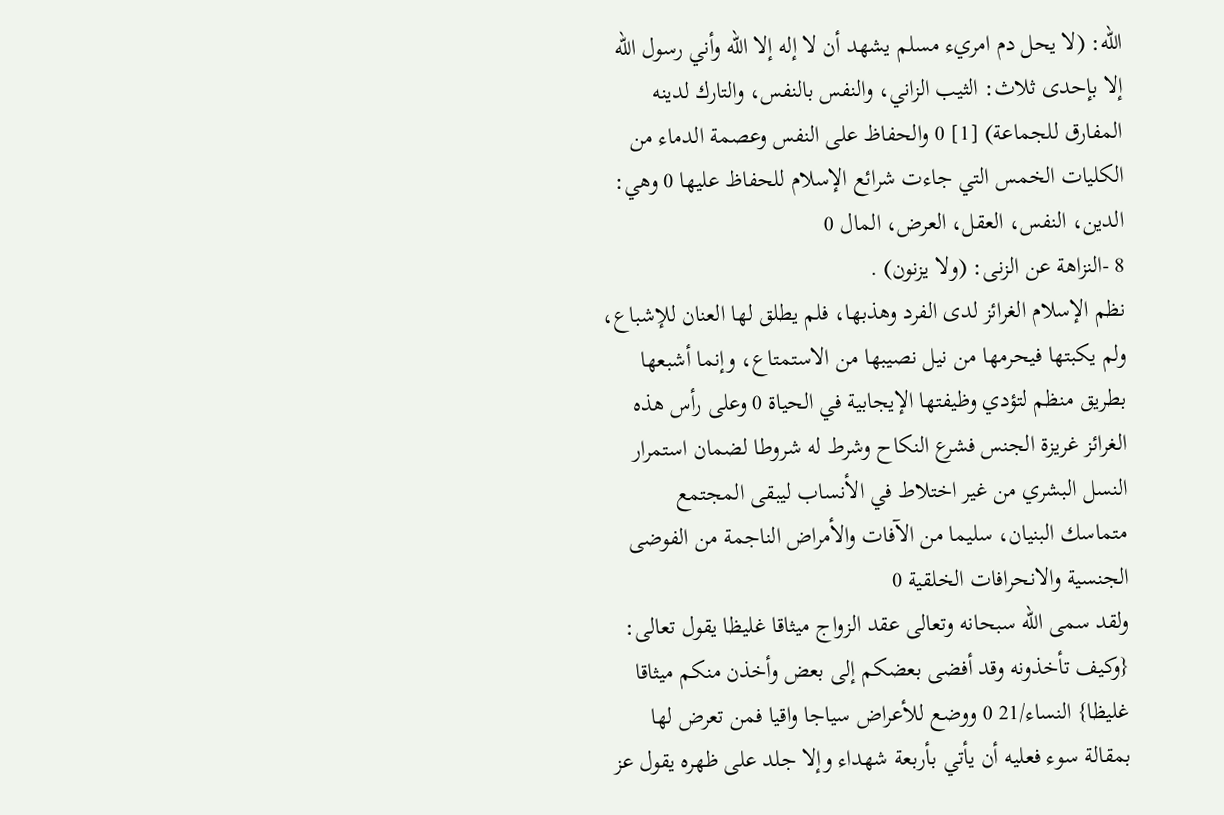الله: (لا يحل دم امريء مسلم يشهد أن لا إله إلا الله وأني رسول الله إلا بإحدى ثلاث: الثيب الزاني، والنفس بالنفس، والتارك لدينه المفارق للجماعة) [1] 0 والحفاظ على النفس وعصمة الدماء من الكليات الخمس التي جاءت شرائع الإسلام للحفاظ عليها 0 وهي: الدين، النفس، العقل، العرض، المال 0
8 -النزاهة عن الزنى: (ولا يزنون) .
نظم الإسلام الغرائز لدى الفرد وهذبها، فلم يطلق لها العنان للإشباع، ولم يكبتها فيحرمها من نيل نصيبها من الاستمتاع، وإنما أشبعها بطريق منظم لتؤدي وظيفتها الإيجابية في الحياة 0 وعلى رأس هذه الغرائز غريزة الجنس فشرع النكاح وشرط له شروطا لضمان استمرار النسل البشري من غير اختلاط في الأنساب ليبقى المجتمع متماسك البنيان، سليما من الآفات والأمراض الناجمة من الفوضى الجنسية والانحرافات الخلقية 0
ولقد سمى الله سبحانه وتعالى عقد الزواج ميثاقا غليظا يقول تعالى: {وكيف تأخذونه وقد أفضى بعضكم إلى بعض وأخذن منكم ميثاقا غليظا} النساء/21 0 ووضع للأعراض سياجا واقيا فمن تعرض لها بمقالة سوء فعليه أن يأتي بأربعة شهداء وإلا جلد على ظهره يقول عز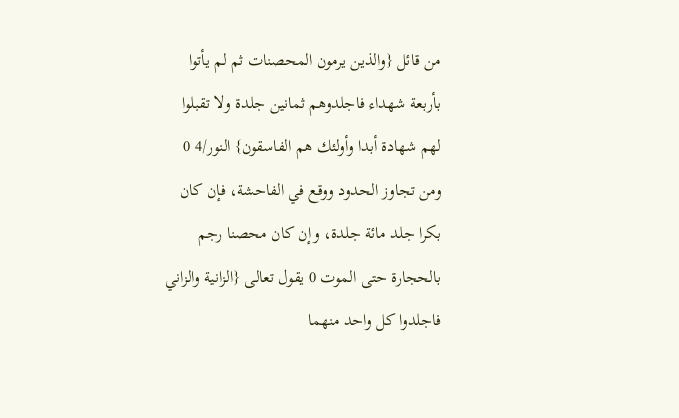من قائل {والذين يرمون المحصنات ثم لم يأتوا بأربعة شهداء فاجلدوهم ثمانين جلدة ولا تقبلوا لهم شهادة أبدا وأولئك هم الفاسقون} النور/4 0
ومن تجاوز الحدود ووقع في الفاحشة، فإن كان بكرا جلد مائة جلدة، وإن كان محصنا رجم بالحجارة حتى الموت 0 يقول تعالى {الزانية والزاني فاجلدوا كل واحد منهما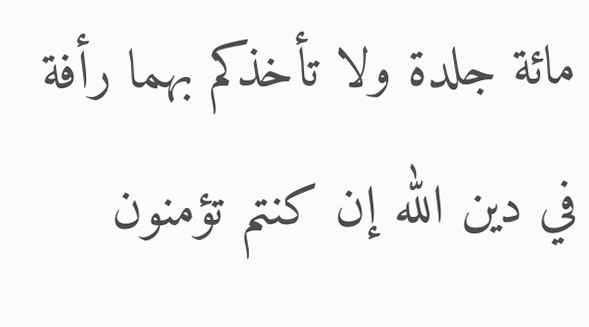مائة جلدة ولا تأخذكم بهما رأفة في دين الله إن كنتم تؤمنون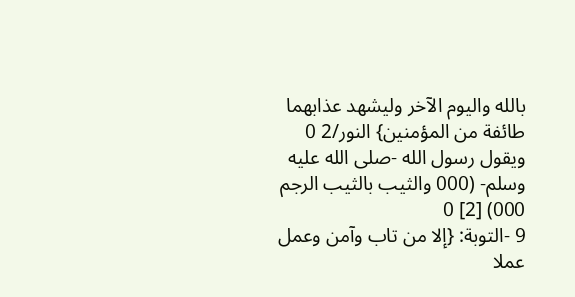بالله واليوم الآخر وليشهد عذابهما طائفة من المؤمنين} النور/2 0 ويقول رسول الله -صلى الله عليه وسلم- (000 والثيب بالثيب الرجم 000) [2] 0
9 -التوبة: {إلا من تاب وآمن وعمل عملا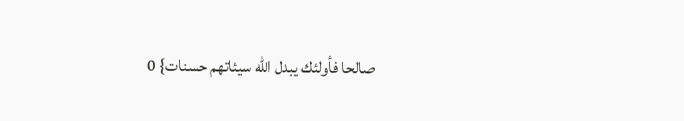صالحا فأولئك يبدل الله سيئاتهم حسنات} 0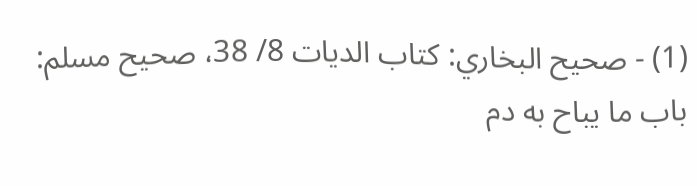(1) - صحيح البخاري: كتاب الديات 8/ 38، صحيح مسلم: باب ما يباح به دم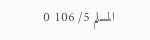المسلم 5/ 106 0